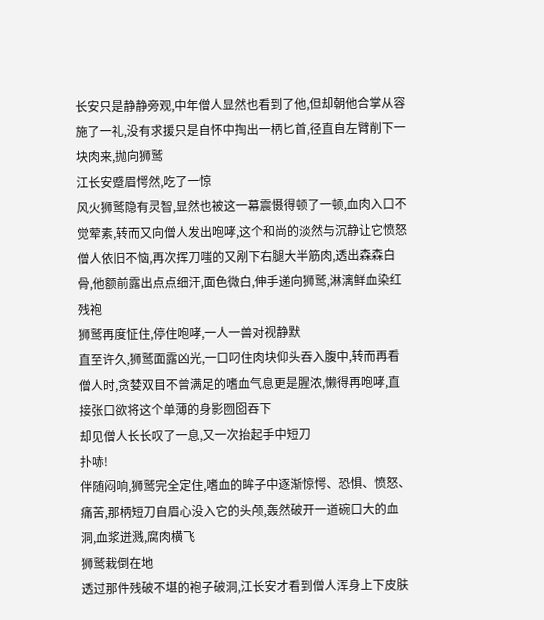长安只是静静旁观,中年僧人显然也看到了他,但却朝他合掌从容施了一礼,没有求援只是自怀中掏出一柄匕首,径直自左臂削下一块肉来,抛向狮鹫
江长安蹙眉愕然,吃了一惊
风火狮鹫隐有灵智,显然也被这一幕震慑得顿了一顿,血肉入口不觉荤素,转而又向僧人发出咆哮,这个和尚的淡然与沉静让它愤怒
僧人依旧不恼,再次挥刀嗤的又剐下右腿大半筋肉,透出森森白骨,他额前露出点点细汗,面色微白,伸手递向狮鹫,淋漓鲜血染红残袍
狮鹫再度怔住,停住咆哮,一人一兽对视静默
直至许久,狮鹫面露凶光,一口叼住肉块仰头吞入腹中,转而再看僧人时,贪婪双目不曾满足的嗜血气息更是腥浓,懒得再咆哮,直接张口欲将这个单薄的身影囫囵吞下
却见僧人长长叹了一息,又一次抬起手中短刀
扑哧!
伴随闷响,狮鹫完全定住,嗜血的眸子中逐渐惊愕、恐惧、愤怒、痛苦,那柄短刀自眉心没入它的头颅,轰然破开一道碗口大的血洞,血浆迸溅,腐肉横飞
狮鹫栽倒在地
透过那件残破不堪的袍子破洞,江长安才看到僧人浑身上下皮肤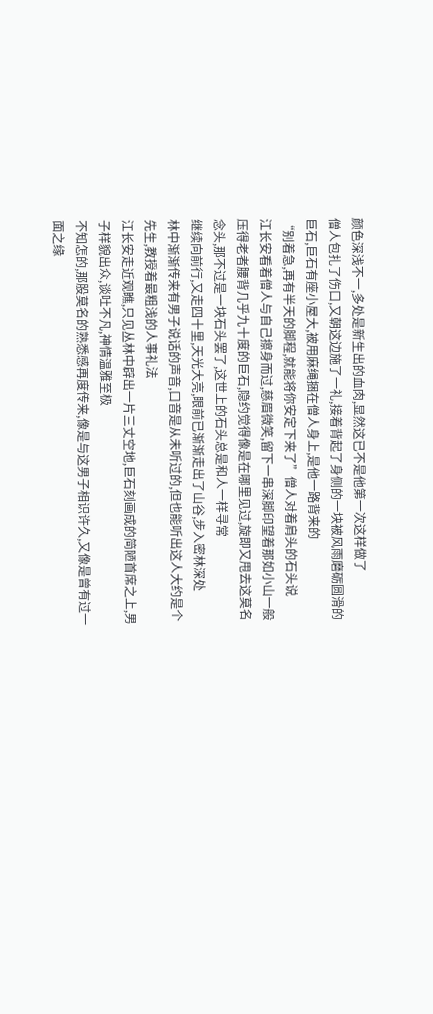颜色深浅不一,多处是新生出的血肉,显然这已不是他第一次这样做了
僧人包扎了伤口,又朝这边施了一礼,接着背起了身侧的一块被风雨磨砺圆滑的巨石,巨石有座小屋大,被用麻绳捆在僧人身上,是他一路背来的
“别着急,再有半天的脚程,就能将你安定下来了”僧人对着肩头的石头说
江长安看着僧人与自己擦身而过,慈眉微笑,留下一串深脚印望着那如小山一般压得老者腰背几乎九十度的巨石,隐约觉得像是在哪里见过,旋即又甩去这莫名念头,那不过是一块石头罢了,这世上的石头总是和人一样寻常
继续向前行,又走四十里,天光大亮,眼前已渐渐走出了山谷,步入密林深处
林中渐渐传来有男子说话的声音,口音是从未听过的,但也能听出这人大约是个先生,教授着最粗浅的人事礼法
江长安走近观瞧,只见丛林中辟出一片三丈空地,巨石刻画成的简陋首席之上,男子样貌出众,谈吐不凡,神情温雅至极
不知怎的,那股莫名的熟悉感再度传来,像是与这男子相识许久,又像是曾有过一面之缘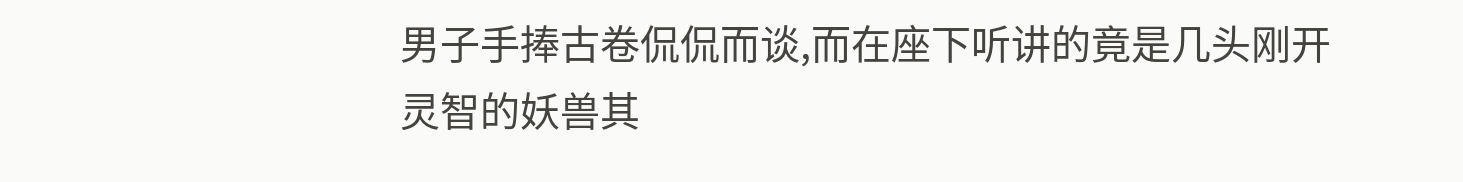男子手捧古卷侃侃而谈,而在座下听讲的竟是几头刚开灵智的妖兽其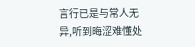言行已是与常人无异,听到晦涩难懂处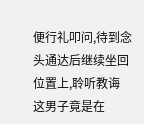便行礼叩问,待到念头通达后继续坐回位置上,聆听教诲
这男子竟是在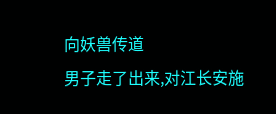向妖兽传道
男子走了出来,对江长安施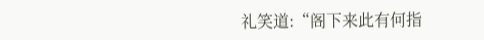礼笑道:“阁下来此有何指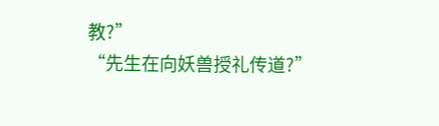教?”
“先生在向妖兽授礼传道?”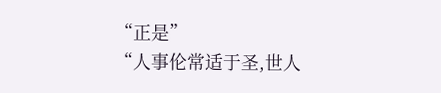“正是”
“人事伦常适于圣,世人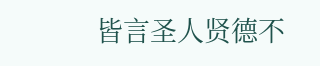皆言圣人贤德不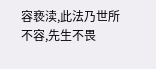容亵渎,此法乃世所不容,先生不畏